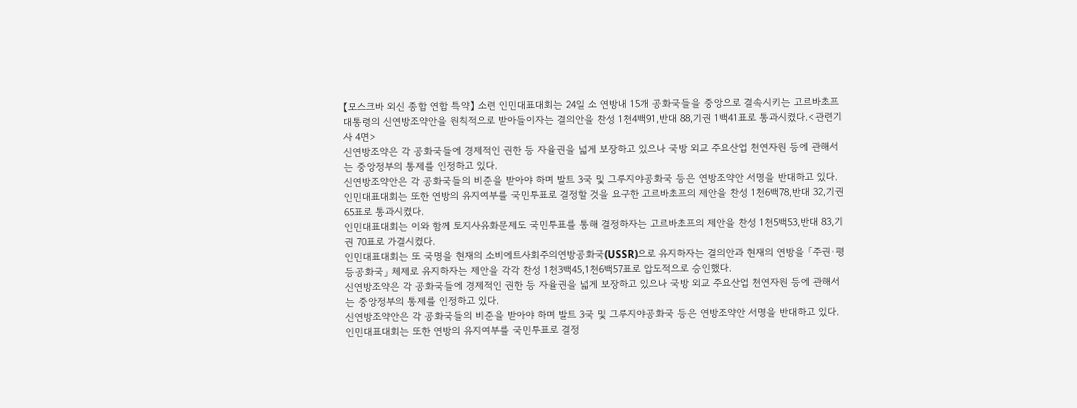【모스크바 외신 종합 연합 특약】 소련 인민대표대회는 24일 소 연방내 15개 공화국들을 중앙으로 결속시키는 고르바초프 대통령의 신연방조약안을 원칙적으로 받아들이자는 결의안을 찬성 1천4백91,반대 88,기권 1백41표로 통과시켰다.<관련기사 4면>
신연방조약은 각 공화국들에 경제적인 권한 등 자율권을 넓게 보장하고 있으나 국방 외교 주요산업 천연자원 등에 관해서는 중앙정부의 통제를 인정하고 있다.
신연방조약안은 각 공화국들의 비준을 받아야 하며 발트 3국 및 그루지야공화국 등은 연방조약안 서명을 반대하고 있다.
인민대표대회는 또한 연방의 유지여부를 국민투표로 결정할 것을 요구한 고르바초프의 제안을 찬성 1천6백78,반대 32,기권 65표로 통과시켰다.
인민대표대회는 이와 함께 토지사유화문제도 국민투표를 통해 결정하자는 고르바초프의 제안을 찬성 1천5백53,반대 83,기권 70표로 가결시켰다.
인민대표대회는 또 국명을 현재의 소비에트사회주의연방공화국(USSR)으로 유지하자는 결의안과 현재의 연방을 「주권·평등공화국」 체제로 유지하자는 제안을 각각 찬성 1천3백45,1천6백57표로 압도적으로 승인했다.
신연방조약은 각 공화국들에 경제적인 권한 등 자율권을 넓게 보장하고 있으나 국방 외교 주요산업 천연자원 등에 관해서는 중앙정부의 통제를 인정하고 있다.
신연방조약안은 각 공화국들의 비준을 받아야 하며 발트 3국 및 그루지야공화국 등은 연방조약안 서명을 반대하고 있다.
인민대표대회는 또한 연방의 유지여부를 국민투표로 결정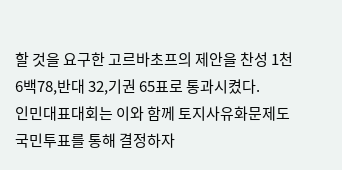할 것을 요구한 고르바초프의 제안을 찬성 1천6백78,반대 32,기권 65표로 통과시켰다.
인민대표대회는 이와 함께 토지사유화문제도 국민투표를 통해 결정하자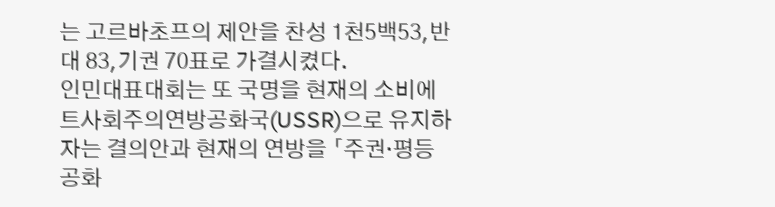는 고르바초프의 제안을 찬성 1천5백53,반대 83,기권 70표로 가결시켰다.
인민대표대회는 또 국명을 현재의 소비에트사회주의연방공화국(USSR)으로 유지하자는 결의안과 현재의 연방을 「주권·평등공화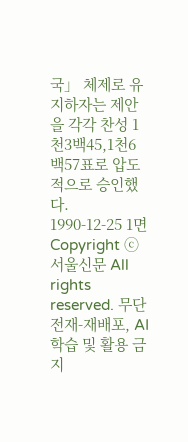국」 체제로 유지하자는 제안을 각각 찬성 1천3백45,1천6백57표로 압도적으로 승인했다.
1990-12-25 1면
Copyright ⓒ 서울신문 All rights reserved. 무단 전재-재배포, AI 학습 및 활용 금지